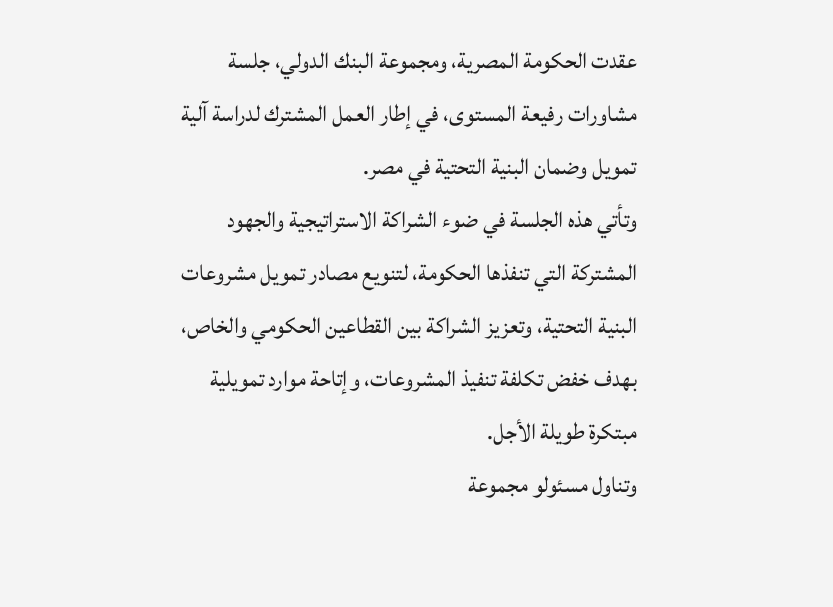عقدت الحكومة المصرية، ومجموعة البنك الدولي، جلسة مشاورات رفيعة المستوى، في إطار العمل المشترك لدراسة آلية تمويل وضمان البنية التحتية في مصر.
وتأتي هذه الجلسة في ضوء الشراكة الاستراتيجية والجهود المشتركة التي تنفذها الحكومة، لتنويع مصادر تمويل مشروعات البنية التحتية، وتعزيز الشراكة بين القطاعين الحكومي والخاص، بهدف خفض تكلفة تنفيذ المشروعات، وإتاحة موارد تمويلية مبتكرة طويلة الأجل.
وتناول مسئولو مجموعة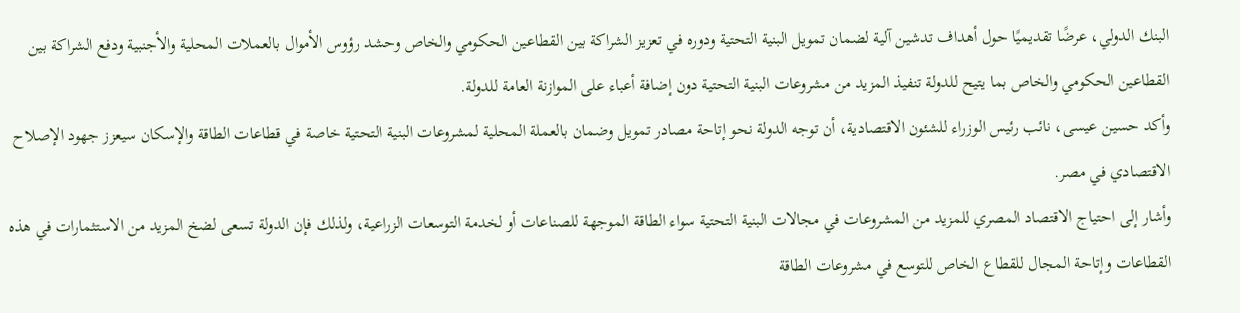البنك الدولي، عرضًا تقديميًا حول أهداف تدشين آلية لضمان تمويل البنية التحتية ودوره في تعزيز الشراكة بين القطاعين الحكومي والخاص وحشد رؤوس الأموال بالعملات المحلية والأجنبية ودفع الشراكة بين القطاعين الحكومي والخاص بما يتيح للدولة تنفيذ المزيد من مشروعات البنية التحتية دون إضافة أعباء على الموازنة العامة للدولة.
وأكد حسين عيسى، نائب رئيس الوزراء للشئون الاقتصادية، أن توجه الدولة نحو إتاحة مصادر تمويل وضمان بالعملة المحلية لمشروعات البنية التحتية خاصة في قطاعات الطاقة والإسكان سيعزز جهود الإصلاح الاقتصادي في مصر.
وأشار إلى احتياج الاقتصاد المصري للمزيد من المشروعات في مجالات البنية التحتية سواء الطاقة الموجهة للصناعات أو لخدمة التوسعات الزراعية، ولذلك فإن الدولة تسعى لضخ المزيد من الاستثمارات في هذه القطاعات وإتاحة المجال للقطاع الخاص للتوسع في مشروعات الطاقة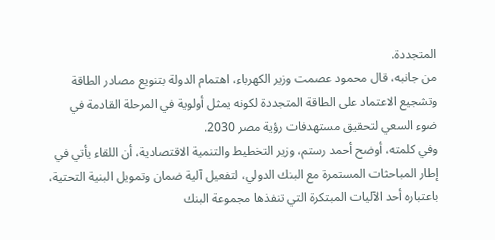المتجددة.
من جانبه، قال محمود عصمت وزير الكهرباء، اهتمام الدولة بتنويع مصادر الطاقة وتشجيع الاعتماد على الطاقة المتجددة لكونه يمثل أولوية في المرحلة القادمة في ضوء السعي لتحقيق مستهدفات رؤية مصر 2030.
وفي كلمته، أوضح أحمد رستم، وزير التخطيط والتنمية الاقتصادية، أن اللقاء يأتي في إطار المباحثات المستمرة مع البنك الدولي، لتفعيل آلية ضمان وتمويل البنية التحتية، باعتباره أحد الآليات المبتكرة التي تنفذها مجموعة البنك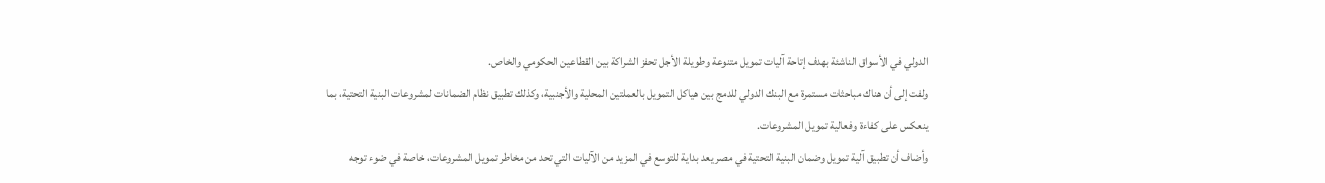الدولي في الأسواق الناشئة بهدف إتاحة آليات تمويل متنوعة وطويلة الأجل تحفز الشراكة بين القطاعين الحكومي والخاص.
ولفت إلى أن هناك مباحثات مستمرة مع البنك الدولي للدمج بين هياكل التمويل بالعملتين المحلية والأجنبية، وكذلك تطبيق نظام الضمانات لمشروعات البنية التحتية، بما ينعكس على كفاءة وفعالية تمويل المشروعات.
وأضاف أن تطبيق آلية تمويل وضمان البنية التحتية في مصر يعد بداية للتوسع في المزيد من الآليات التي تحد من مخاطر تمويل المشروعات، خاصة في ضوء توجه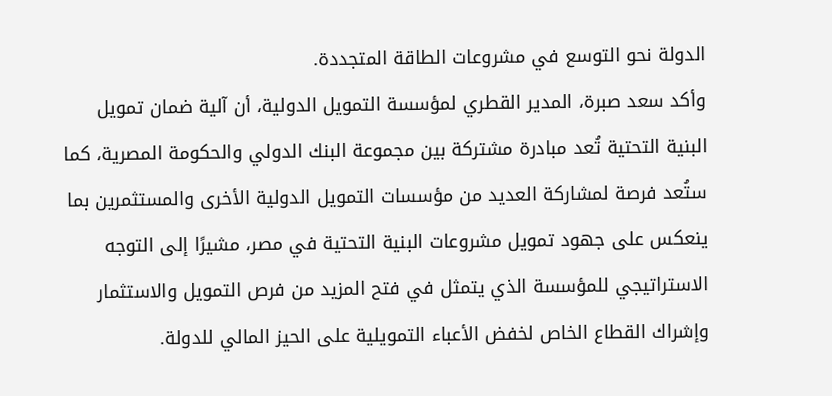الدولة نحو التوسع في مشروعات الطاقة المتجددة.
وأكد سعد صبرة، المدير القطري لمؤسسة التمويل الدولية، أن آلية ضمان تمويل البنية التحتية تُعد مبادرة مشتركة بين مجموعة البنك الدولي والحكومة المصرية، كما ستُعد فرصة لمشاركة العديد من مؤسسات التمويل الدولية الأخرى والمستثمرين بما ينعكس على جهود تمويل مشروعات البنية التحتية في مصر، مشيرًا إلى التوجه الاستراتيجي للمؤسسة الذي يتمثل في فتح المزيد من فرص التمويل والاستثمار وإشراك القطاع الخاص لخفض الأعباء التمويلية على الحيز المالي للدولة.